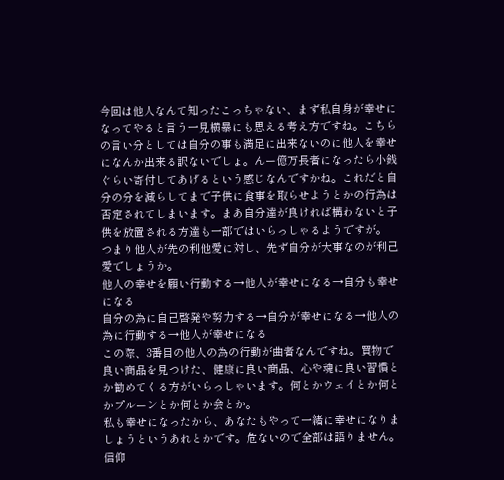今回は他人なんて知ったこっちゃない、まず私自身が幸せになってやると言う一見横暴にも思える考え方ですね。こちらの言い分としては自分の事も満足に出来ないのに他人を幸せになんか出来る訳ないでしょ。んー億万長者になったら小銭ぐらい寄付してあげるという感じなんですかね。これだと自分の分を減らしてまで子供に食事を取らせようとかの行為は否定されてしまいます。まあ自分達が良ければ構わないと子供を放置される方達も一部ではいらっしゃるようですが。
つまり他人が先の利他愛に対し、先ず自分が大事なのが利己愛でしょうか。
他人の幸せを願い行動する→他人が幸せになる→自分も幸せになる
自分の為に自己啓発や努力する→自分が幸せになる→他人の為に行動する→他人が幸せになる
この際、3番目の他人の為の行動が曲者なんですね。買物で良い商品を見つけた、健康に良い商品、心や魂に良い習慣とか勧めてくる方がいらっしゃいます。何とかウェイとか何とかプルーンとか何とか会とか。
私も幸せになったから、あなたもやって一緒に幸せになりましょうというあれとかです。危ないので全部は語りません。
信仰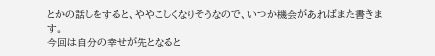とかの話しをすると、ややこしくなりそうなので、いつか機会があればまた書きます。
今回は自分の幸せが先となると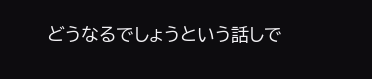どうなるでしょうという話しで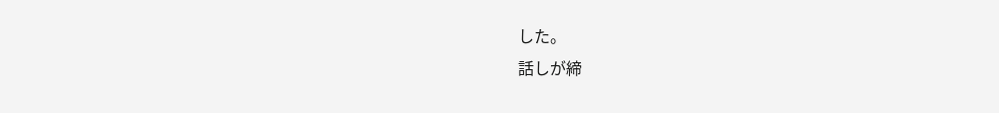した。
話しが締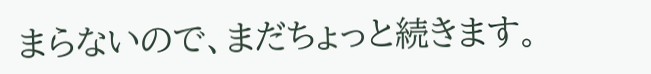まらないので、まだちょっと続きます。